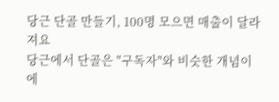당근 단골 만들기, 100명 모으면 매출이 달라져요
당근에서 단골은 "구독자"와 비슷한 개념이에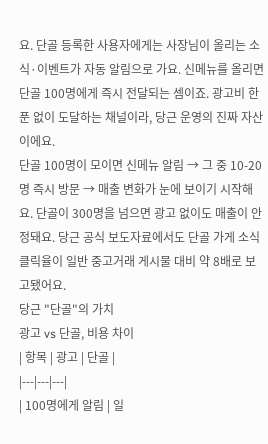요. 단골 등록한 사용자에게는 사장님이 올리는 소식·이벤트가 자동 알림으로 가요. 신메뉴를 올리면 단골 100명에게 즉시 전달되는 셈이죠. 광고비 한 푼 없이 도달하는 채널이라, 당근 운영의 진짜 자산이에요.
단골 100명이 모이면 신메뉴 알림 → 그 중 10-20명 즉시 방문 → 매출 변화가 눈에 보이기 시작해요. 단골이 300명을 넘으면 광고 없이도 매출이 안정돼요. 당근 공식 보도자료에서도 단골 가게 소식 클릭율이 일반 중고거래 게시물 대비 약 8배로 보고됐어요.
당근 "단골"의 가치
광고 vs 단골, 비용 차이
| 항목 | 광고 | 단골 |
|---|---|---|
| 100명에게 알림 | 일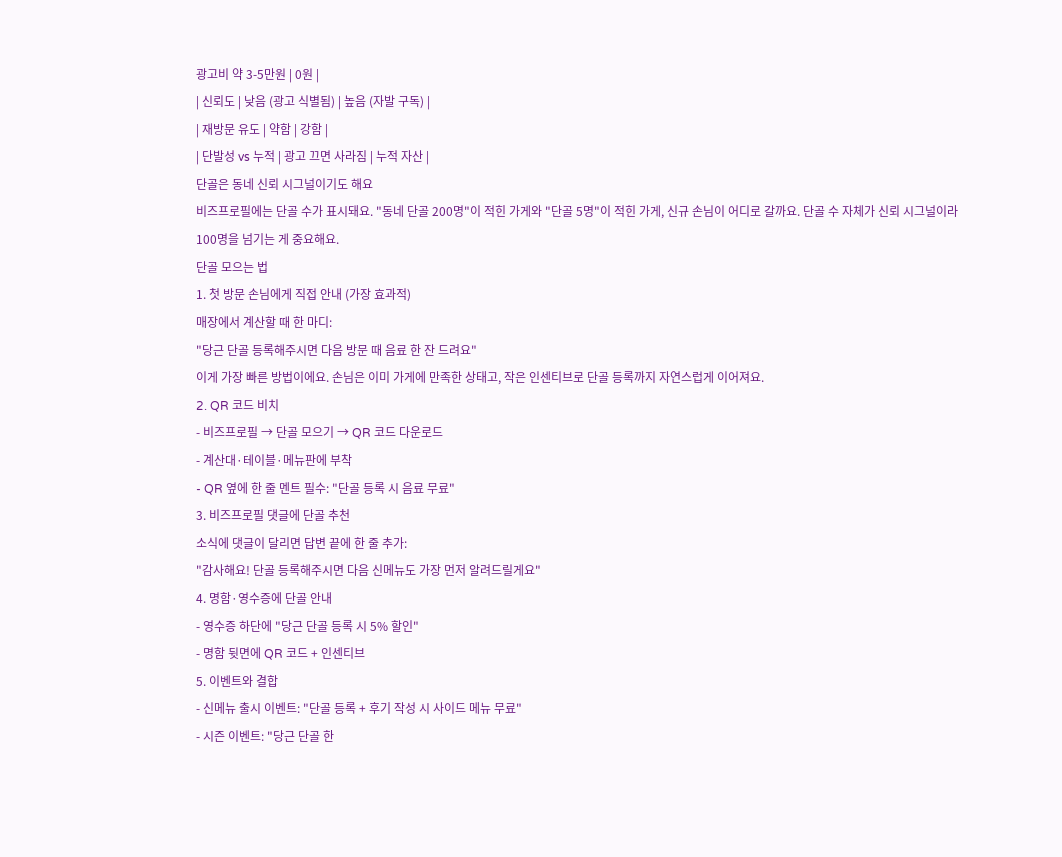광고비 약 3-5만원 | 0원 |
| 신뢰도 | 낮음 (광고 식별됨) | 높음 (자발 구독) |
| 재방문 유도 | 약함 | 강함 |
| 단발성 vs 누적 | 광고 끄면 사라짐 | 누적 자산 |
단골은 동네 신뢰 시그널이기도 해요
비즈프로필에는 단골 수가 표시돼요. "동네 단골 200명"이 적힌 가게와 "단골 5명"이 적힌 가게, 신규 손님이 어디로 갈까요. 단골 수 자체가 신뢰 시그널이라 100명을 넘기는 게 중요해요.
단골 모으는 법
1. 첫 방문 손님에게 직접 안내 (가장 효과적)
매장에서 계산할 때 한 마디:
"당근 단골 등록해주시면 다음 방문 때 음료 한 잔 드려요"
이게 가장 빠른 방법이에요. 손님은 이미 가게에 만족한 상태고, 작은 인센티브로 단골 등록까지 자연스럽게 이어져요.
2. QR 코드 비치
- 비즈프로필 → 단골 모으기 → QR 코드 다운로드
- 계산대·테이블·메뉴판에 부착
- QR 옆에 한 줄 멘트 필수: "단골 등록 시 음료 무료"
3. 비즈프로필 댓글에 단골 추천
소식에 댓글이 달리면 답변 끝에 한 줄 추가:
"감사해요! 단골 등록해주시면 다음 신메뉴도 가장 먼저 알려드릴게요"
4. 명함·영수증에 단골 안내
- 영수증 하단에 "당근 단골 등록 시 5% 할인"
- 명함 뒷면에 QR 코드 + 인센티브
5. 이벤트와 결합
- 신메뉴 출시 이벤트: "단골 등록 + 후기 작성 시 사이드 메뉴 무료"
- 시즌 이벤트: "당근 단골 한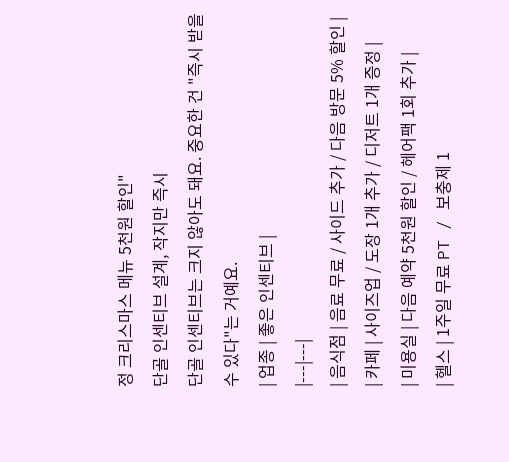정 크리스마스 메뉴 5천원 할인"
단골 인센티브 설계, 작지만 즉시
단골 인센티브는 크지 않아도 돼요. 중요한 건 "즉시 받을 수 있다"는 거예요.
| 업종 | 좋은 인센티브 |
|---|---|
| 음식점 | 음료 무료 / 사이드 추가 / 다음 방문 5% 할인 |
| 카페 | 사이즈업 / 도장 1개 추가 / 디저트 1개 증정 |
| 미용실 | 다음 예약 5천원 할인 / 헤어팩 1회 추가 |
| 헬스 | 1주일 무료 PT / 보충제 1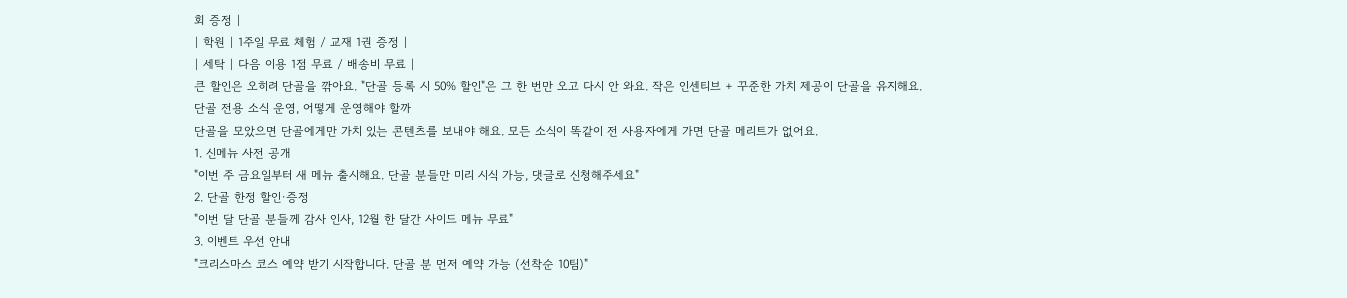회 증정 |
| 학원 | 1주일 무료 체험 / 교재 1권 증정 |
| 세탁 | 다음 이용 1점 무료 / 배송비 무료 |
큰 할인은 오히려 단골을 깎아요. "단골 등록 시 50% 할인"은 그 한 번만 오고 다시 안 와요. 작은 인센티브 + 꾸준한 가치 제공이 단골을 유지해요.
단골 전용 소식 운영, 어떻게 운영해야 할까
단골을 모았으면 단골에게만 가치 있는 콘텐츠를 보내야 해요. 모든 소식이 똑같이 전 사용자에게 가면 단골 메리트가 없어요.
1. 신메뉴 사전 공개
"이번 주 금요일부터 새 메뉴 출시해요. 단골 분들만 미리 시식 가능, 댓글로 신청해주세요"
2. 단골 한정 할인·증정
"이번 달 단골 분들께 감사 인사, 12월 한 달간 사이드 메뉴 무료"
3. 이벤트 우선 안내
"크리스마스 코스 예약 받기 시작합니다. 단골 분 먼저 예약 가능 (선착순 10팀)"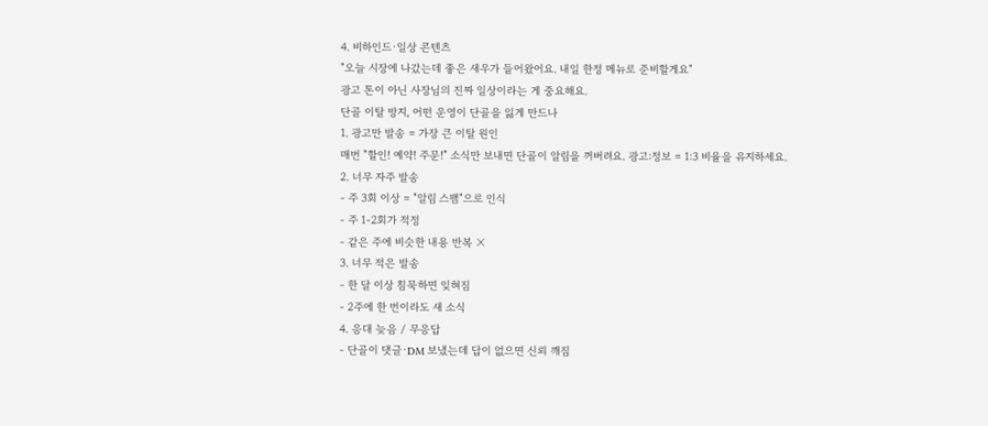4. 비하인드·일상 콘텐츠
"오늘 시장에 나갔는데 좋은 새우가 들어왔어요. 내일 한정 메뉴로 준비할게요"
광고 톤이 아닌 사장님의 진짜 일상이라는 게 중요해요.
단골 이탈 방지, 어떤 운영이 단골을 잃게 만드나
1. 광고만 발송 = 가장 큰 이탈 원인
매번 "할인! 예약! 주문!" 소식만 보내면 단골이 알림을 꺼버려요. 광고:정보 = 1:3 비율을 유지하세요.
2. 너무 자주 발송
- 주 3회 이상 = "알림 스팸"으로 인식
- 주 1-2회가 적정
- 같은 주에 비슷한 내용 반복 ❌
3. 너무 적은 발송
- 한 달 이상 침묵하면 잊혀짐
- 2주에 한 번이라도 새 소식
4. 응대 늦음 / 무응답
- 단골이 댓글·DM 보냈는데 답이 없으면 신뢰 깨짐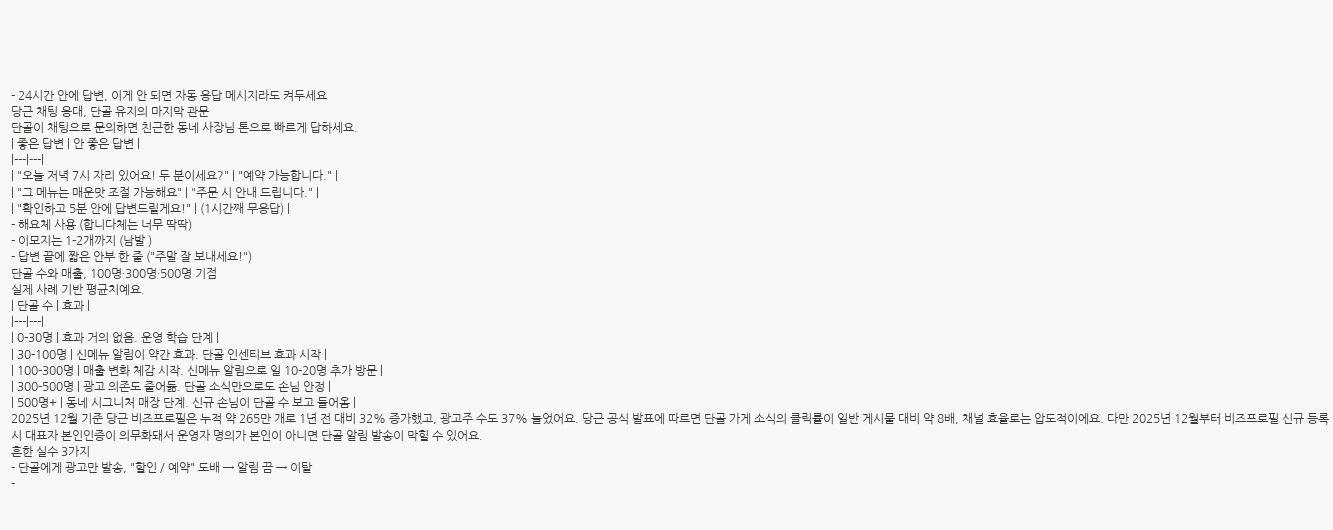- 24시간 안에 답변, 이게 안 되면 자동 응답 메시지라도 켜두세요
당근 채팅 응대, 단골 유지의 마지막 관문
단골이 채팅으로 문의하면 친근한 동네 사장님 톤으로 빠르게 답하세요.
| 좋은 답변 | 안 좋은 답변 |
|---|---|
| "오늘 저녁 7시 자리 있어요! 두 분이세요?" | "예약 가능합니다." |
| "그 메뉴는 매운맛 조절 가능해요" | "주문 시 안내 드립니다." |
| "확인하고 5분 안에 답변드릴게요!" | (1시간째 무응답) |
- 해요체 사용 (합니다체는 너무 딱딱)
- 이모지는 1-2개까지 (남발 )
- 답변 끝에 짧은 안부 한 줄 ("주말 잘 보내세요!")
단골 수와 매출, 100명·300명·500명 기점
실제 사례 기반 평균치예요.
| 단골 수 | 효과 |
|---|---|
| 0-30명 | 효과 거의 없음. 운영 학습 단계 |
| 30-100명 | 신메뉴 알림이 약간 효과. 단골 인센티브 효과 시작 |
| 100-300명 | 매출 변화 체감 시작. 신메뉴 알림으로 일 10-20명 추가 방문 |
| 300-500명 | 광고 의존도 줄어듦. 단골 소식만으로도 손님 안정 |
| 500명+ | 동네 시그니처 매장 단계. 신규 손님이 단골 수 보고 들어옴 |
2025년 12월 기준 당근 비즈프로필은 누적 약 265만 개로 1년 전 대비 32% 증가했고, 광고주 수도 37% 늘었어요. 당근 공식 발표에 따르면 단골 가게 소식의 클릭률이 일반 게시물 대비 약 8배, 채널 효율로는 압도적이에요. 다만 2025년 12월부터 비즈프로필 신규 등록 시 대표자 본인인증이 의무화돼서 운영자 명의가 본인이 아니면 단골 알림 발송이 막힐 수 있어요.
흔한 실수 3가지
- 단골에게 광고만 발송, "할인 / 예약" 도배 → 알림 끔 → 이탈
-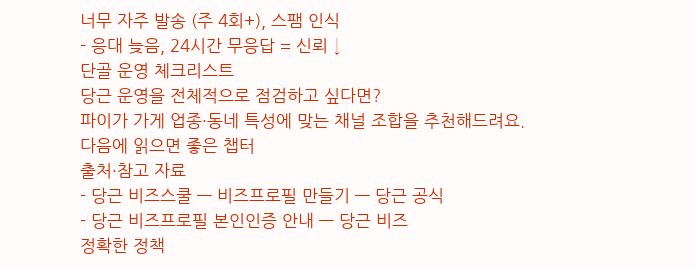너무 자주 발송 (주 4회+), 스팸 인식
- 응대 늦음, 24시간 무응답 = 신뢰 ↓
단골 운영 체크리스트
당근 운영을 전체적으로 점검하고 싶다면?
파이가 가게 업종·동네 특성에 맞는 채널 조합을 추천해드려요.
다음에 읽으면 좋은 챕터
출처·참고 자료
- 당근 비즈스쿨 — 비즈프로필 만들기 — 당근 공식
- 당근 비즈프로필 본인인증 안내 — 당근 비즈
정확한 정책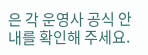은 각 운영사 공식 안내를 확인해 주세요.